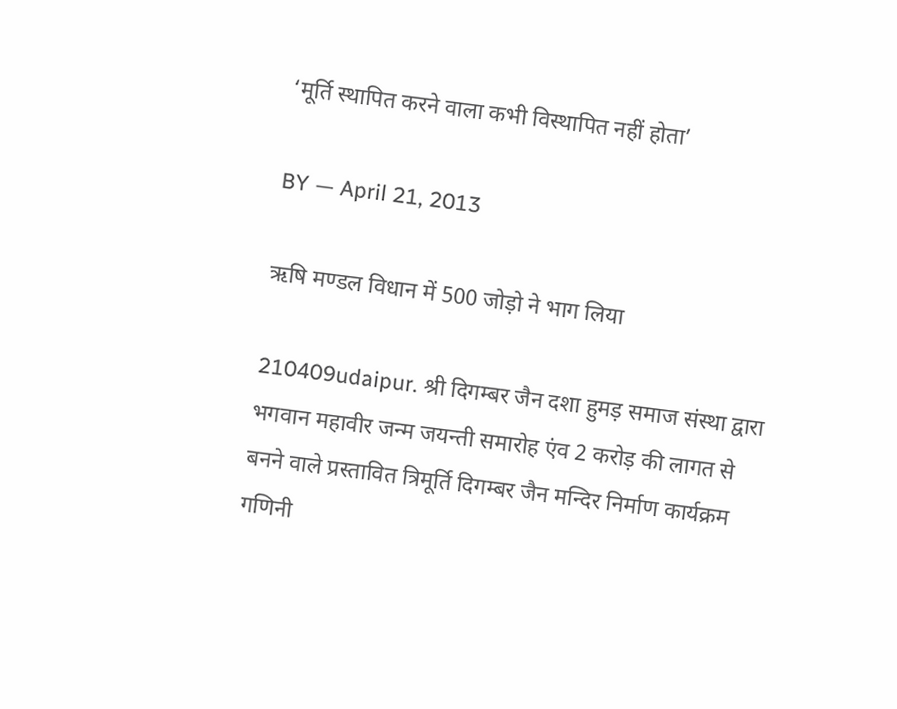‘मूर्ति स्थापित करने वाला कभी विस्थापित नहीं होता’

BY — April 21, 2013

ऋषि मण्डल विधान में 500 जोड़ो ने भाग लिया

210409udaipur. श्री दिगम्बर जैन दशा हुमड़ समाज संस्था द्वारा भगवान महावीर जन्म जयन्ती समारोह एंव 2 करोड़ की लागत से बनने वाले प्रस्तावित त्रिमूर्ति दिगम्बर जैन मन्दिर निर्माण कार्यक्रम गणिनी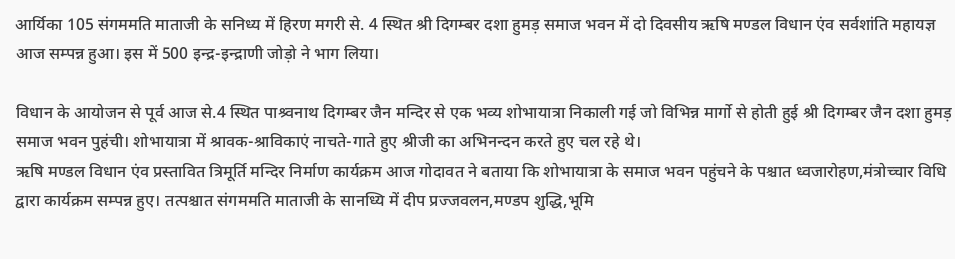आर्यिका 105 संगममति माताजी के सनिध्य में हिरण मगरी से. 4 स्थित श्री दिगम्बर दशा हुमड़ समाज भवन में दो दिवसीय ऋषि मण्डल विधान एंव सर्वशांति महायज्ञ आज सम्पन्न हुआ। इस में 500 इन्द्र-इन्द्राणी जोड़ो ने भाग लिया।

विधान के आयोजन से पूर्व आज से.4 स्थित पाश्र्वनाथ दिगम्बर जैन मन्दिर से एक भव्य शोभायात्रा निकाली गई जो विभिन्न मार्गो से होती हुई श्री दिगम्बर जैन दशा हुमड़ समाज भवन पुहंची। शोभायात्रा में श्रावक-श्राविकाएं नाचते-गाते हुए श्रीजी का अभिनन्दन करते हुए चल रहे थे।
ऋषि मण्डल विधान एंव प्रस्तावित त्रिमूर्ति मन्दिर निर्माण कार्यक्रम आज गोदावत ने बताया कि शोभायात्रा के समाज भवन पहुंचने के पश्चात ध्वजारोहण,मंत्रोच्चार विधि द्वारा कार्यक्रम सम्पन्न हुए। तत्पश्चात संगममति माताजी के सानध्यि में दीप प्रज्जवलन,मण्डप शुद्धि,भूमि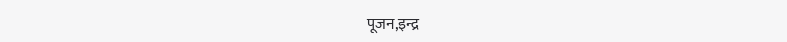पूजन,इन्द्र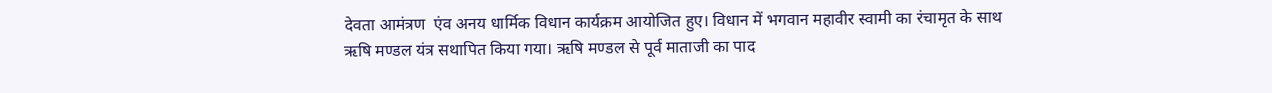देवता आमंत्रण  एंव अनय धार्मिक विधान कार्यक्रम आयोजित हुए। विधान में भगवान महावीर स्वामी का रंचामृत के साथ ऋषि मण्डल यंत्र सथापित किया गया। ऋषि मण्डल से पूर्व माताजी का पाद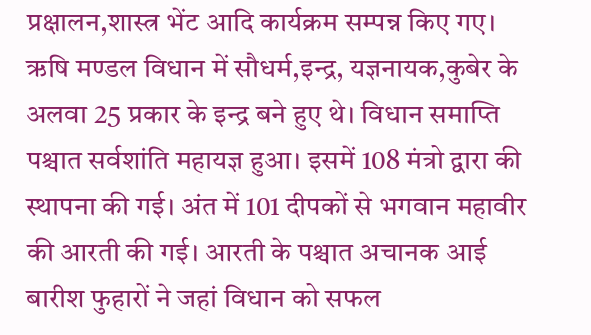प्रक्षालन,शास्त्र भेंट आदि कार्यक्रम सम्पन्न किए गए। ऋषि मण्डल विधान में सौधर्म,इन्द्र, यज्ञनायक,कुबेर के अलवा 25 प्रकार के इन्द्र बने हुए थे। विधान समाप्ति पश्चात सर्वशांति महायज्ञ हुआ। इसमें 108 मंत्रो द्वारा की स्थापना की गई। अंत में 101 दीपकों से भगवान महावीर की आरती की गई। आरती के पश्चात अचानक आई बारीश फुहारों ने जहां विधान को सफल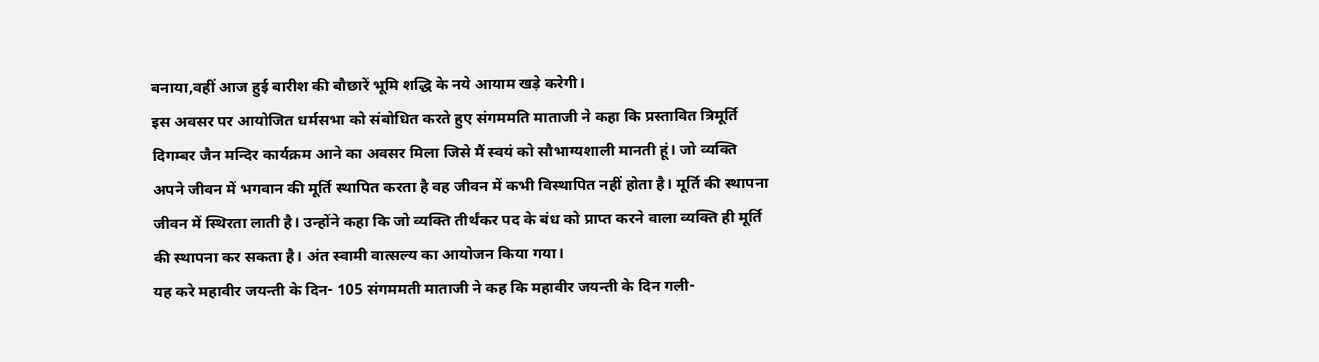बनाया,वहीं आज हुई बारीश की बौछारें भूमि शद्धि के नये आयाम खड़े करेगी।
इस अवसर पर आयोजित धर्मसभा को संबोधित करते हुए संगममति माताजी ने कहा कि प्रस्तावित त्रिमूर्ति दिगम्बर जैन मन्दिर कार्यक्रम आने का अवसर मिला जिसे मैं स्वयं को सौभाग्यशाली मानती हूं। जो व्यक्ति अपने जीवन में भगवान की मूर्ति स्थापित करता है वह जीवन में कभी विस्थापित नहीं होता है। मूर्ति की स्थापना जीवन में स्थिरता लाती है। उन्होंने कहा कि जो व्यक्ति तीर्थंकर पद के बंध को प्राप्त करने वाला व्यक्ति ही मूर्ति की स्थापना कर सकता है। अंत स्वामी वात्सल्य का आयोजन किया गया।
यह करे महावीर जयन्ती के दिन- 105 संगममती माताजी ने कह कि महावीर जयन्ती के दिन गली-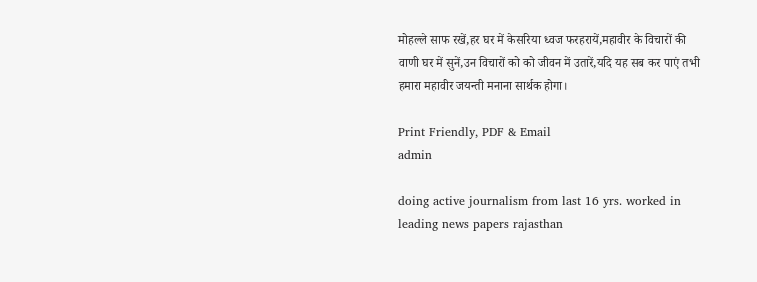मोहल्ले साफ रखें,हर घर में केसरिया ध्वज फरहरायें,महावीर के विचारों की वाणी घर में सुनें,उन विचारों को को जीवन में उतारें,यदि यह सब कर पाएं तभी हमारा महावीर जयन्ती मनाना सार्थक होगा।

Print Friendly, PDF & Email
admin

doing active journalism from last 16 yrs. worked in leading news papers rajasthan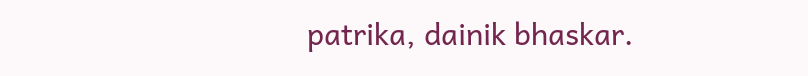patrika, dainik bhaskar.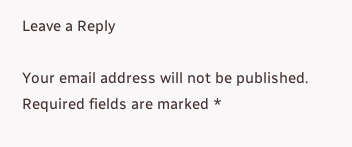Leave a Reply

Your email address will not be published. Required fields are marked *